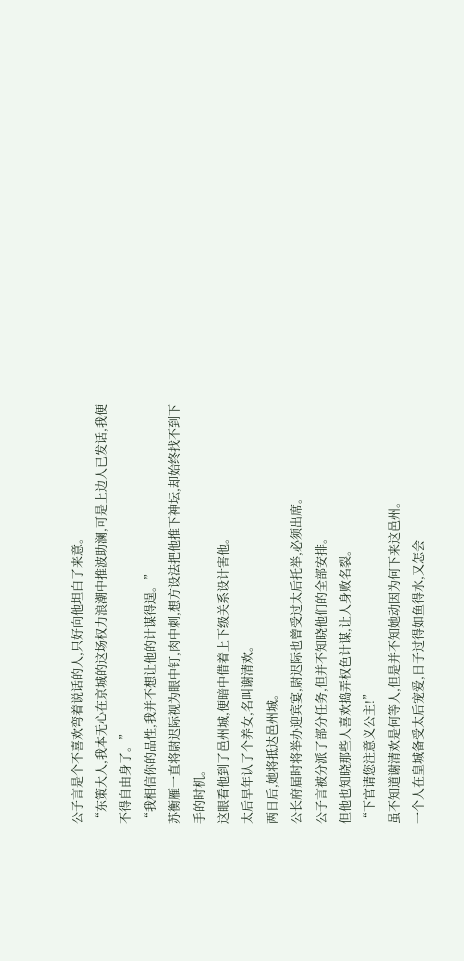公子言是个不喜欢弯着说话的人,只好向他坦白了来意。
“东策大人,我本无心在京城的这场权力浪潮中推波助澜,可是上边人已发话,我便不得自由身了。”
“我相信你的品性,我并不想让他的计谋得逞。”
苏衡雁一直将尉迟际视为眼中钉,肉中刺,想方设法把他推下神坛,却始终找不到下手的时机。
这眼看他到了邑州城,便暗中借着上下级关系设计害他。
太后早年认了个养女,名叫谢清欢。
两日后,她将抵达邑州城。
公长府届时将举办迎宾宴,尉迟际也曾受过太后托举,必须出席。
公子言被分派了部分任务,但并不知晓他们的全部安排。
但他也知晓那些人喜欢捣弄权色计谋,让人身败名裂。
“下官请您注意义公主!”
虽不知道谢清欢是何等人,但是并不知她动因为何下来这邑州。
一个人在皇城备受太后宠爱,日子过得如鱼得水,又怎会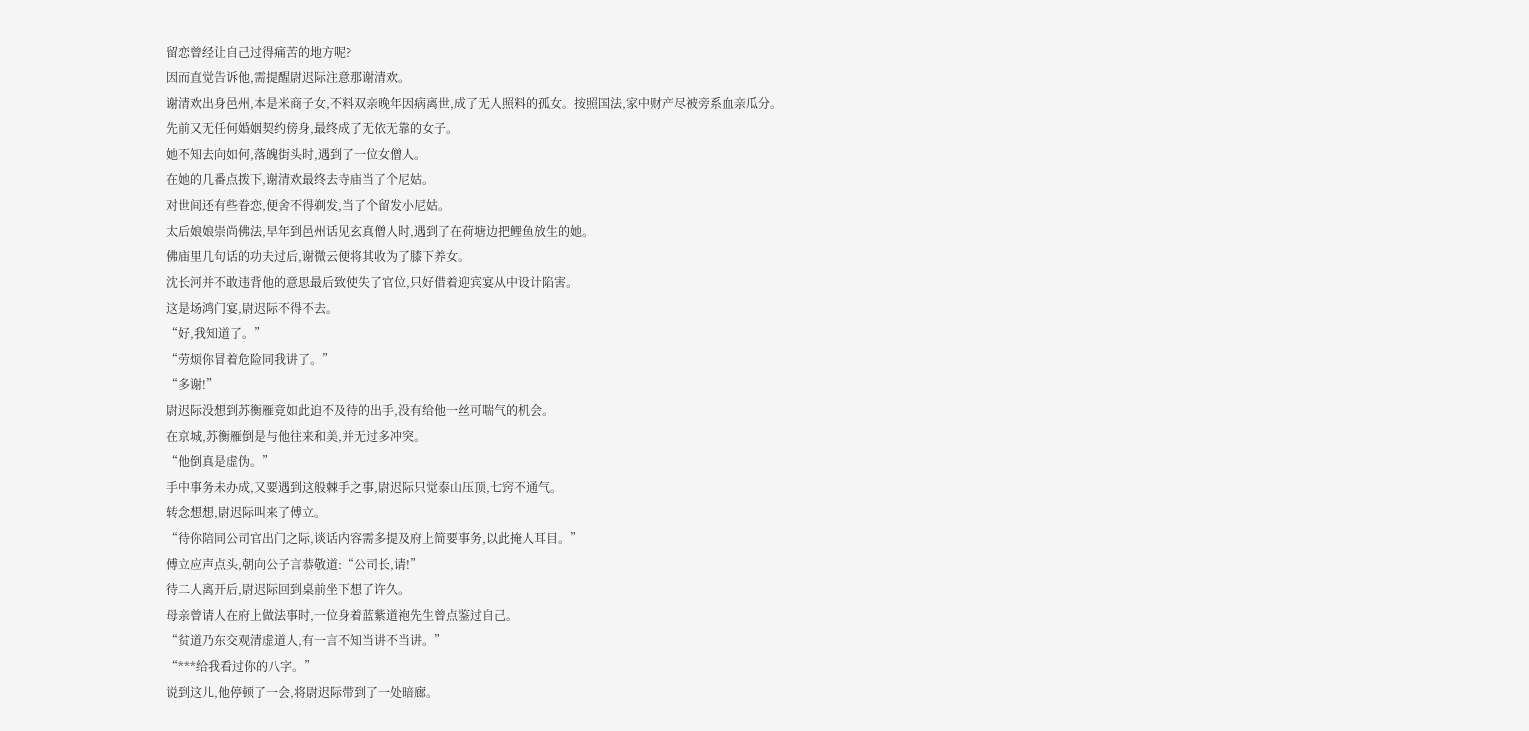留恋曾经让自己过得痛苦的地方呢?
因而直觉告诉他,需提醒尉迟际注意那谢清欢。
谢清欢出身邑州,本是米商子女,不料双亲晚年因病离世,成了无人照料的孤女。按照国法,家中财产尽被旁系血亲瓜分。
先前又无任何婚姻契约傍身,最终成了无依无靠的女子。
她不知去向如何,落魄街头时,遇到了一位女僧人。
在她的几番点拨下,谢清欢最终去寺庙当了个尼姑。
对世间还有些眷恋,便舍不得剃发,当了个留发小尼姑。
太后娘娘崇尚佛法,早年到邑州话见玄真僧人时,遇到了在荷塘边把鲤鱼放生的她。
佛庙里几句话的功夫过后,谢微云便将其收为了膝下养女。
沈长河并不敢违背他的意思最后致使失了官位,只好借着迎宾宴从中设计陷害。
这是场鸿门宴,尉迟际不得不去。
“好,我知道了。”
“劳烦你冒着危险同我讲了。”
“多谢!”
尉迟际没想到苏衡雁竟如此迫不及待的出手,没有给他一丝可喘气的机会。
在京城,苏衡雁倒是与他往来和美,并无过多冲突。
“他倒真是虚伪。”
手中事务未办成,又要遇到这般棘手之事,尉迟际只觉泰山压顶,七窍不通气。
转念想想,尉迟际叫来了傅立。
“待你陪同公司官出门之际,谈话内容需多提及府上简要事务,以此掩人耳目。”
傅立应声点头,朝向公子言恭敬道:“公司长,请!”
待二人离开后,尉迟际回到桌前坐下想了许久。
母亲曾请人在府上做法事时,一位身着蓝紫道袍先生曾点鉴过自己。
“贫道乃东交观清虚道人,有一言不知当讲不当讲。”
“***给我看过你的八字。”
说到这儿,他停顿了一会,将尉迟际带到了一处暗廊。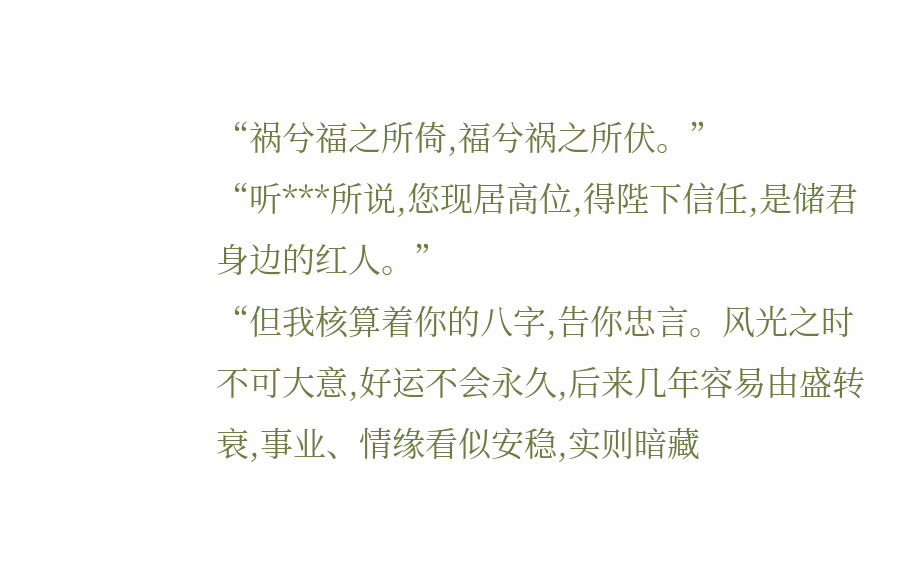“祸兮福之所倚,福兮祸之所伏。”
“听***所说,您现居高位,得陛下信任,是储君身边的红人。”
“但我核算着你的八字,告你忠言。风光之时不可大意,好运不会永久,后来几年容易由盛转衰,事业、情缘看似安稳,实则暗藏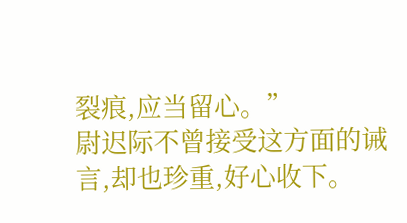裂痕,应当留心。”
尉迟际不曾接受这方面的诫言,却也珍重,好心收下。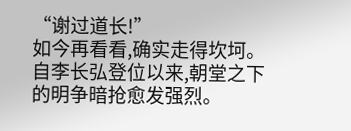“谢过道长!”
如今再看看,确实走得坎坷。
自李长弘登位以来,朝堂之下的明争暗抢愈发强烈。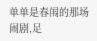单单是春闱的那场闹剧,足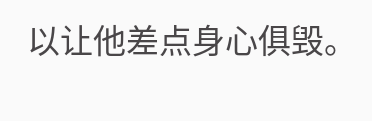以让他差点身心俱毁。